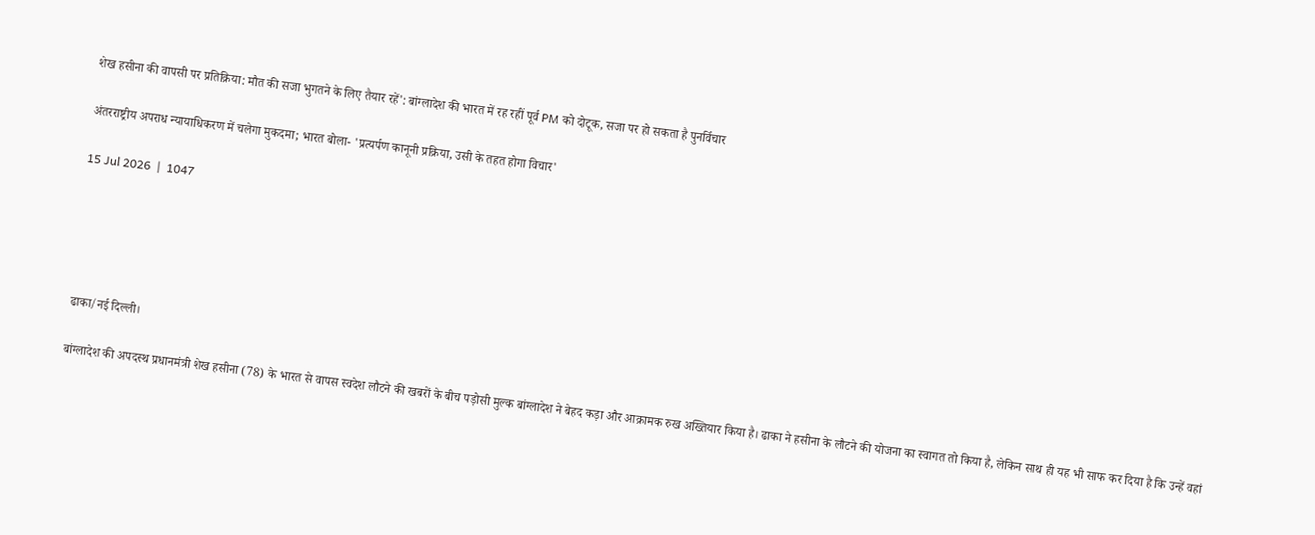शेख हसीना की वापसी पर प्रतिक्रिया: मौत की सजा भुगतने के लिए तैयार रहें': बांग्लादेश की भारत में रह रहीं पूर्व PM को दोटूक, सजा पर हो सकता है पुनर्विचार

अंतरराष्ट्रीय अपराध न्यायाधिकरण में चलेगा मुकदमा; भारत बोला- 'प्रत्यर्पण कानूनी प्रक्रिया, उसी के तहत होगा विचार'

15 Jul 2026  |  1047





ढाका/नई दिल्ली।

बांग्लादेश की अपदस्थ प्रधानमंत्री शेख हसीना (78) के भारत से वापस स्वदेश लौटने की खबरों के बीच पड़ोसी मुल्क बांग्लादेश ने बेहद कड़ा और आक्रामक रुख अख्तियार किया है। ढाका ने हसीना के लौटने की योजना का स्वागत तो किया है, लेकिन साथ ही यह भी साफ कर दिया है कि उन्हें वहां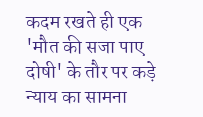कदम रखते ही एक 'मौत की सजा पाए दोषी' के तौर पर कड़े न्याय का सामना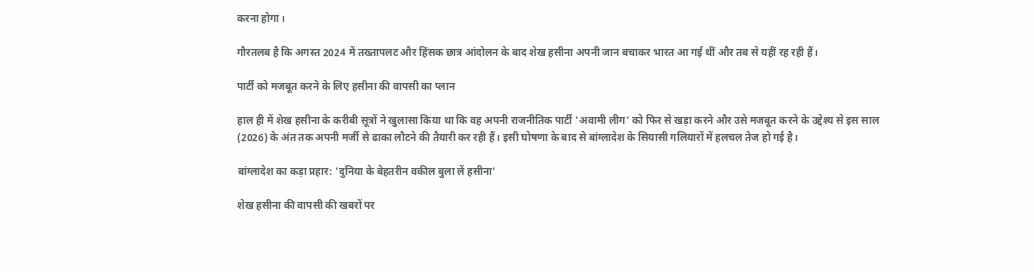करना होगा।

गौरतलब है कि अगस्त 2024 में तख्तापलट और हिंसक छात्र आंदोलन के बाद शेख हसीना अपनी जान बचाकर भारत आ गई थीं और तब से यहीं रह रही हैं।

पार्टी को मजबूत करने के लिए हसीना की वापसी का प्लान

हाल ही में शेख हसीना के करीबी सूत्रों ने खुलासा किया था कि वह अपनी राजनीतिक पार्टी 'अवामी लीग' को फिर से खड़ा करने और उसे मजबूत करने के उद्देश्य से इस साल (2026) के अंत तक अपनी मर्जी से ढाका लौटने की तैयारी कर रही हैं। इसी घोषणा के बाद से बांग्लादेश के सियासी गलियारों में हलचल तेज हो गई है।

बांग्लादेश का कड़ा प्रहार: 'दुनिया के बेहतरीन वकील बुला लें हसीना'

शेख हसीना की वापसी की खबरों पर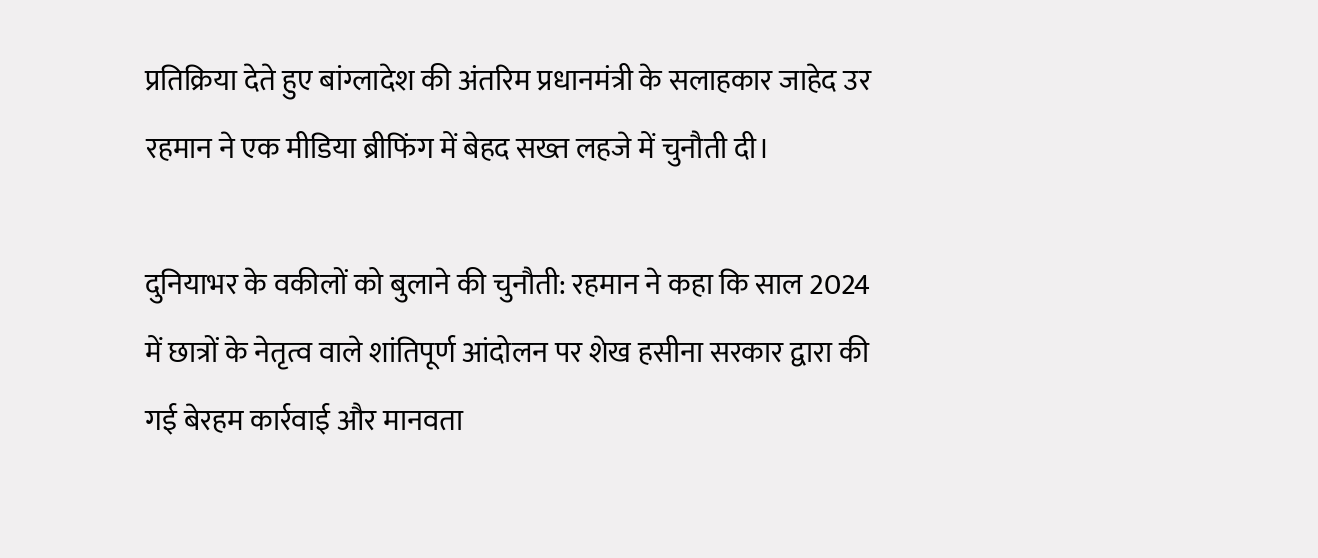प्रतिक्रिया देते हुए बांग्लादेश की अंतरिम प्रधानमंत्री के सलाहकार जाहेद उर रहमान ने एक मीडिया ब्रीफिंग में बेहद सख्त लहजे में चुनौती दी।

दुनियाभर के वकीलों को बुलाने की चुनौती: रहमान ने कहा कि साल 2024 में छात्रों के नेतृत्व वाले शांतिपूर्ण आंदोलन पर शेख हसीना सरकार द्वारा की गई बेरहम कार्रवाई और मानवता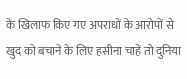के खिलाफ किए गए अपराधों के आरोपों से खुद को बचाने के लिए हसीना चाहें तो दुनिया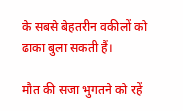के सबसे बेहतरीन वकीलों को ढाका बुला सकती हैं।

मौत की सजा भुगतने को रहें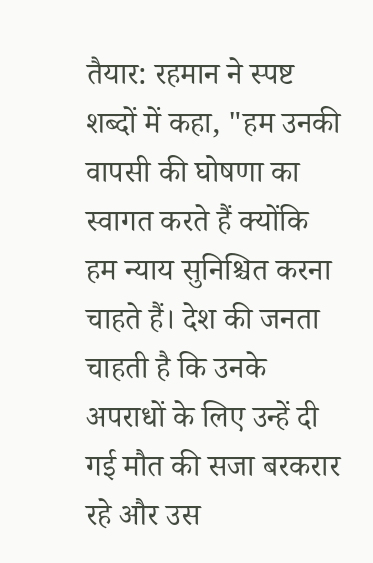तैयार: रहमान ने स्पष्ट शब्दों में कहा, "हम उनकी वापसी की घोषणा का स्वागत करते हैं क्योंकि हम न्याय सुनिश्चित करना चाहते हैं। देश की जनता चाहती है कि उनके अपराधों के लिए उन्हें दी गई मौत की सजा बरकरार रहे और उस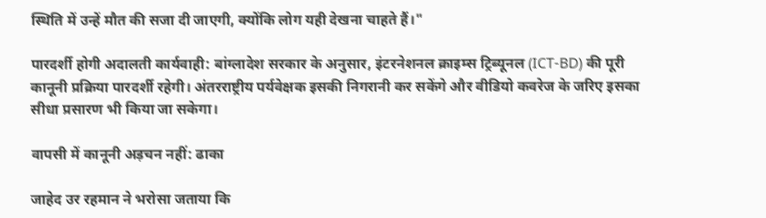स्थिति में उन्हें मौत की सजा दी जाएगी, क्योंकि लोग यही देखना चाहते हैं।"

पारदर्शी होगी अदालती कार्यवाही: बांग्लादेश सरकार के अनुसार, इंटरनेशनल क्राइम्स ट्रिब्यूनल (ICT-BD) की पूरी कानूनी प्रक्रिया पारदर्शी रहेगी। अंतरराष्ट्रीय पर्यवेक्षक इसकी निगरानी कर सकेंगे और वीडियो कवरेज के जरिए इसका सीधा प्रसारण भी किया जा सकेगा।

वापसी में कानूनी अड़चन नहीं: ढाका

जाहेद उर रहमान ने भरोसा जताया कि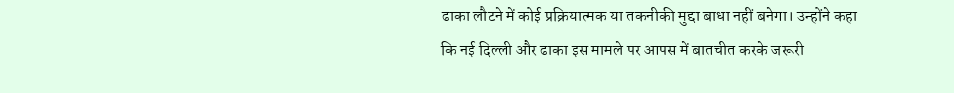ढाका लौटने में कोई प्रक्रियात्मक या तकनीकी मुद्दा बाधा नहीं बनेगा। उन्होंने कहा कि नई दिल्ली और ढाका इस मामले पर आपस में बातचीत करके जरूरी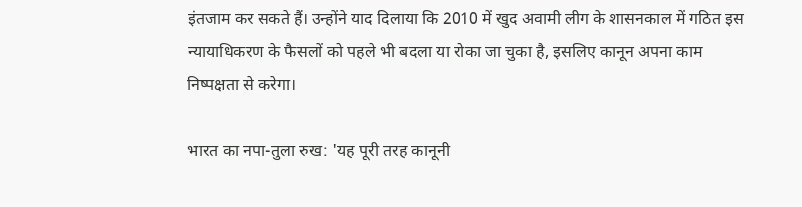इंतजाम कर सकते हैं। उन्होंने याद दिलाया कि 2010 में खुद अवामी लीग के शासनकाल में गठित इस न्यायाधिकरण के फैसलों को पहले भी बदला या रोका जा चुका है, इसलिए कानून अपना काम निष्पक्षता से करेगा।

भारत का नपा-तुला रुख: 'यह पूरी तरह कानूनी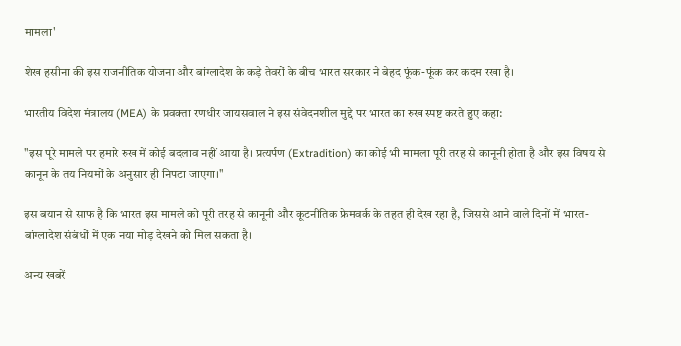मामला'

शेख हसीना की इस राजनीतिक योजना और बांग्लादेश के कड़े तेवरों के बीच भारत सरकार ने बेहद फूंक-फूंक कर कदम रखा है।

भारतीय विदेश मंत्रालय (MEA) के प्रवक्ता रणधीर जायसवाल ने इस संवेदनशील मुद्दे पर भारत का रुख स्पष्ट करते हुए कहा:

"इस पूरे मामले पर हमारे रुख में कोई बदलाव नहीं आया है। प्रत्यर्पण (Extradition) का कोई भी मामला पूरी तरह से कानूनी होता है और इस विषय से कानून के तय नियमों के अनुसार ही निपटा जाएगा।"

इस बयान से साफ है कि भारत इस मामले को पूरी तरह से कानूनी और कूटनीतिक फ्रेमवर्क के तहत ही देख रहा है, जिससे आने वाले दिनों में भारत-बांग्लादेश संबंधों में एक नया मोड़ देखने को मिल सकता है।

अन्य खबरें